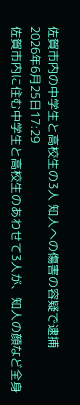佐賀市内の中学生と高校生の3人 知人への傷害の容疑で逮捕
2026年6月25日17:29
佐賀市内に住む中学生と高校生のあわせて3人が、知人の顔など全身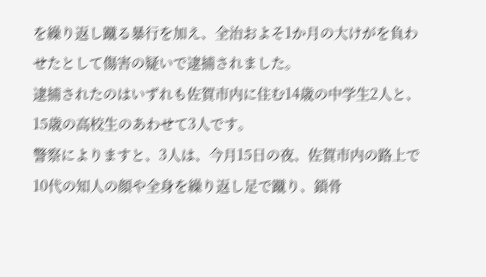を繰り返し蹴る暴行を加え、全治およそ1か月の大けがを負わせたとして傷害の疑いで逮捕されました。
逮捕されたのはいずれも佐賀市内に住む14歳の中学生2人と、15歳の高校生のあわせて3人です。
警察によりますと、3人は、今月15日の夜、佐賀市内の路上で10代の知人の顔や全身を繰り返し足で蹴り、鎖骨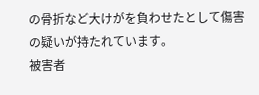の骨折など大けがを負わせたとして傷害の疑いが持たれています。
被害者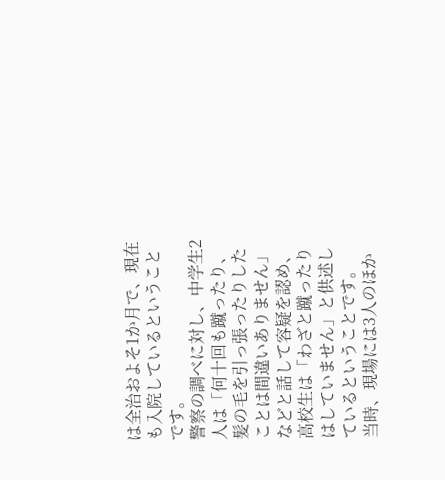は全治およそ1か月で、現在も入院しているということです。
警察の調べに対し、中学生2人は「何十回も蹴ったり、髪の毛を引っ張ったりしたことは間違いありません」などと話して容疑を認め、高校生は「わざと蹴ったりはしていません」と供述しているということです。
当時、現場には3人のほか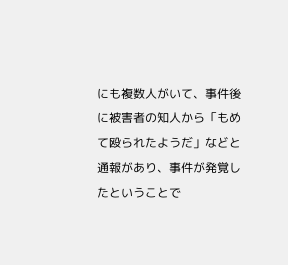にも複数人がいて、事件後に被害者の知人から「もめて殴られたようだ」などと通報があり、事件が発覚したということで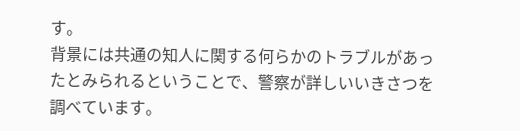す。
背景には共通の知人に関する何らかのトラブルがあったとみられるということで、警察が詳しいいきさつを調べています。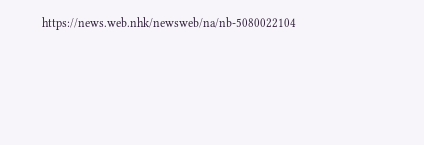https://news.web.nhk/newsweb/na/nb-5080022104